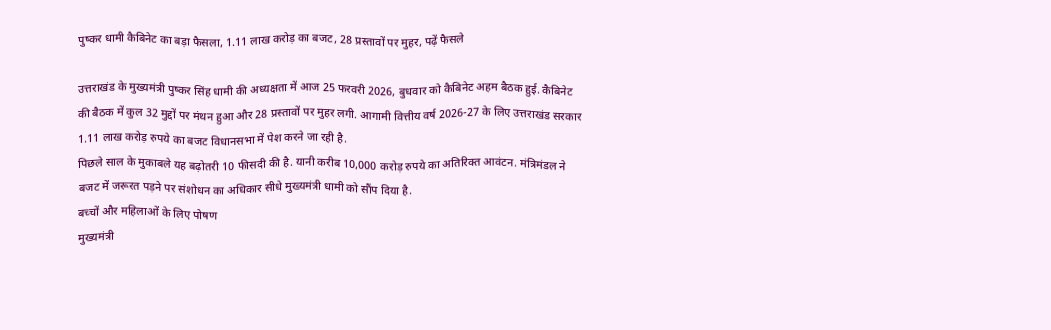पुष्कर धामी कैबिनेट का बड़ा फैसला, 1.11 लाख करोड़ का बजट, 28 प्रस्तावों पर मुहर, पढ़ें फैसले

उत्तराखंड के मुख्यमंत्री पुष्कर सिंह धामी की अध्यक्षता में आज 25 फरवरी 2026, बुधवार को कैबिनेट अहम बैठक हुई. कैबिनेट की बैठक में कुल 32 मुद्दों पर मंथन हुआ और 28 प्रस्तावों पर मुहर लगी. आगामी वित्तीय वर्ष 2026-27 के लिए उत्तराखंड सरकार 1.11 लाख करोड़ रुपये का बजट विधानसभा में पेश करने जा रही है.
पिछले साल के मुकाबले यह बढ़ोतरी 10 फीसदी की है. यानी करीब 10,000 करोड़ रुपये का अतिरिक्त आवंटन. मंत्रिमंडल ने बजट में जरूरत पड़ने पर संशोधन का अधिकार सीधे मुख्यमंत्री धामी को सौंप दिया है.
बच्चों और महिलाओं के लिए पोषण
मुख्यमंत्री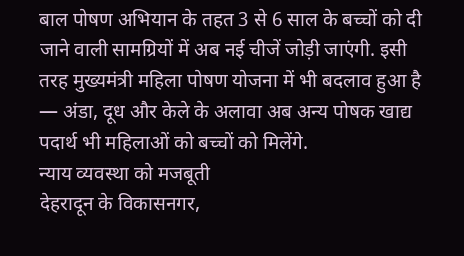बाल पोषण अभियान के तहत 3 से 6 साल के बच्चों को दी जाने वाली सामग्रियों में अब नई चीजें जोड़ी जाएंगी. इसी तरह मुख्यमंत्री महिला पोषण योजना में भी बदलाव हुआ है — अंडा, दूध और केले के अलावा अब अन्य पोषक खाद्य पदार्थ भी महिलाओं को बच्चों को मिलेंगे.
न्याय व्यवस्था को मजबूती
देहरादून के विकासनगर,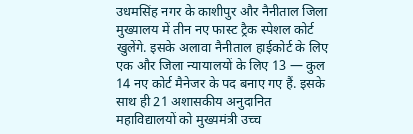उधमसिंह नगर के काशीपुर और नैनीताल जिला मुख्यालय में तीन नए फास्ट ट्रैक स्पेशल कोर्ट खुलेंगे. इसके अलावा नैनीताल हाईकोर्ट के लिए एक और जिला न्यायालयों के लिए 13 — कुल 14 नए कोर्ट मैनेजर के पद बनाए गए हैं. इसके साथ ही 21 अशासकीय अनुदानित महाविद्यालयों को मुख्यमंत्री उच्च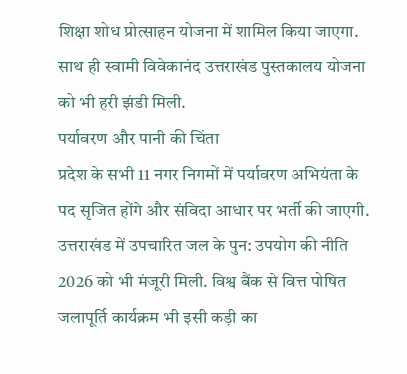शिक्षा शोध प्रोत्साहन योजना में शामिल किया जाएगा. साथ ही स्वामी विवेकानंद उत्तराखंड पुस्तकालय योजना को भी हरी झंडी मिली.
पर्यावरण और पानी की चिंता
प्रदेश के सभी 11 नगर निगमों में पर्यावरण अभियंता के पद सृजित होंगे और संविदा आधार पर भर्ती की जाएगी. उत्तराखंड में उपचारित जल के पुन: उपयोग की नीति 2026 को भी मंजूरी मिली. विश्व बैंक से वित्त पोषित जलापूर्ति कार्यक्रम भी इसी कड़ी का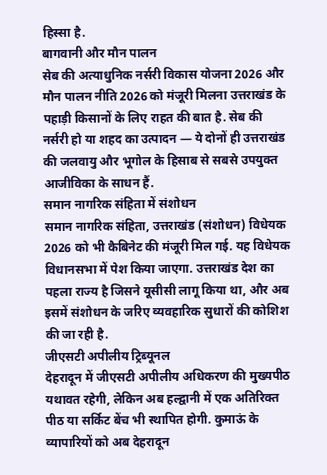हिस्सा है.
बागवानी और मौन पालन
सेब की अत्याधुनिक नर्सरी विकास योजना 2026 और मौन पालन नीति 2026 को मंजूरी मिलना उत्तराखंड के पहाड़ी किसानों के लिए राहत की बात है. सेब की नर्सरी हो या शहद का उत्पादन — ये दोनों ही उत्तराखंड की जलवायु और भूगोल के हिसाब से सबसे उपयुक्त आजीविका के साधन हैं.
समान नागरिक संहिता में संशोधन
समान नागरिक संहिता, उत्तराखंड (संशोधन) विधेयक 2026 को भी कैबिनेट की मंजूरी मिल गई. यह विधेयक विधानसभा में पेश किया जाएगा. उत्तराखंड देश का पहला राज्य है जिसने यूसीसी लागू किया था, और अब इसमें संशोधन के जरिए व्यवहारिक सुधारों की कोशिश की जा रही है.
जीएसटी अपीलीय ट्रिब्यूनल
देहरादून में जीएसटी अपीलीय अधिकरण की मुख्यपीठ यथावत रहेगी, लेकिन अब हल्द्वानी में एक अतिरिक्त पीठ या सर्किट बेंच भी स्थापित होगी. कुमाऊं के व्यापारियों को अब देहरादून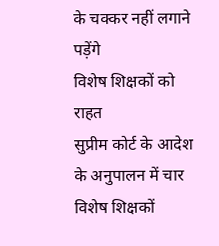के चक्कर नहीं लगाने पड़ेंगे
विशेष शिक्षकों को राहत
सुप्रीम कोर्ट के आदेश के अनुपालन में चार विशेष शिक्षकों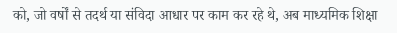को, जो वर्षों से तदर्थ या संविदा आधार पर काम कर रहे थे, अब माध्यमिक शिक्षा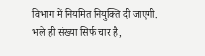विभाग में नियमित नियुक्ति दी जाएगी. भले ही संख्या सिर्फ चार है,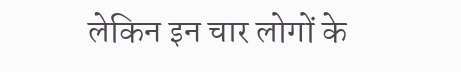लेकिन इन चार लोगों के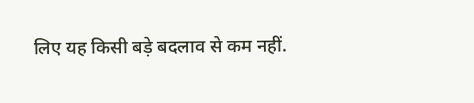लिए यह किसी बड़े बदलाव से कम नहीं.